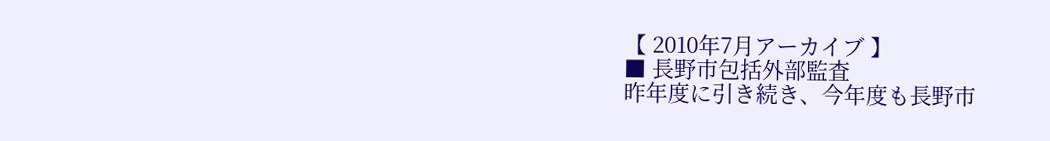【 2010年7月アーカイブ 】
■ 長野市包括外部監査
昨年度に引き続き、今年度も長野市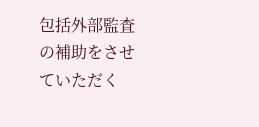包括外部監査の補助をさせていただく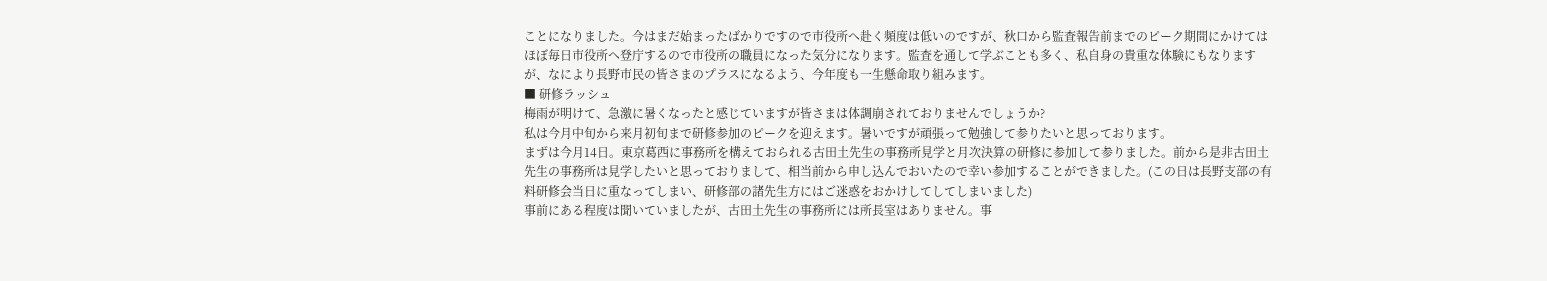ことになりました。今はまだ始まったばかりですので市役所へ赴く頻度は低いのですが、秋口から監査報告前までのピーク期間にかけてはほぼ毎日市役所へ登庁するので市役所の職員になった気分になります。監査を通して学ぶことも多く、私自身の貴重な体験にもなりますが、なにより長野市民の皆さまのプラスになるよう、今年度も一生懸命取り組みます。
■ 研修ラッシュ
梅雨が明けて、急激に暑くなったと感じていますが皆さまは体調崩されておりませんでしょうか?
私は今月中旬から来月初旬まで研修参加のピークを迎えます。暑いですが頑張って勉強して参りたいと思っております。
まずは今月14日。東京葛西に事務所を構えておられる古田土先生の事務所見学と月次決算の研修に参加して参りました。前から是非古田土先生の事務所は見学したいと思っておりまして、相当前から申し込んでおいたので幸い参加することができました。(この日は長野支部の有料研修会当日に重なってしまい、研修部の諸先生方にはご迷惑をおかけしてしてしまいました)
事前にある程度は聞いていましたが、古田土先生の事務所には所長室はありません。事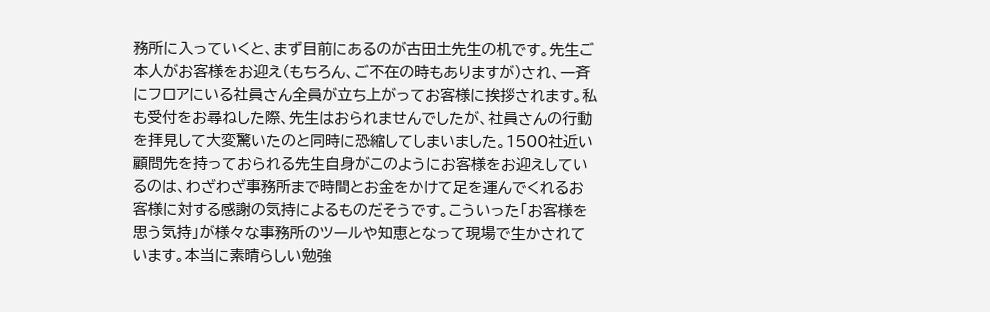務所に入っていくと、まず目前にあるのが古田土先生の机です。先生ご本人がお客様をお迎え(もちろん、ご不在の時もありますが)され、一斉にフロアにいる社員さん全員が立ち上がってお客様に挨拶されます。私も受付をお尋ねした際、先生はおられませんでしたが、社員さんの行動を拝見して大変驚いたのと同時に恐縮してしまいました。1500社近い顧問先を持っておられる先生自身がこのようにお客様をお迎えしているのは、わざわざ事務所まで時間とお金をかけて足を運んでくれるお客様に対する感謝の気持によるものだそうです。こういった「お客様を思う気持」が様々な事務所のツールや知恵となって現場で生かされています。本当に素晴らしい勉強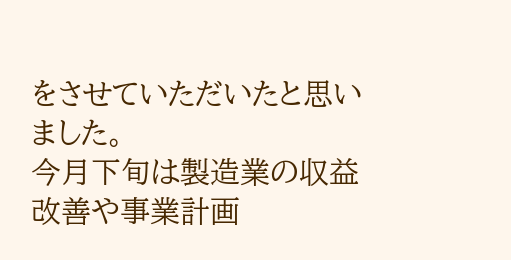をさせていただいたと思いました。
今月下旬は製造業の収益改善や事業計画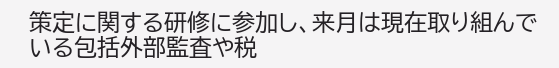策定に関する研修に参加し、来月は現在取り組んでいる包括外部監査や税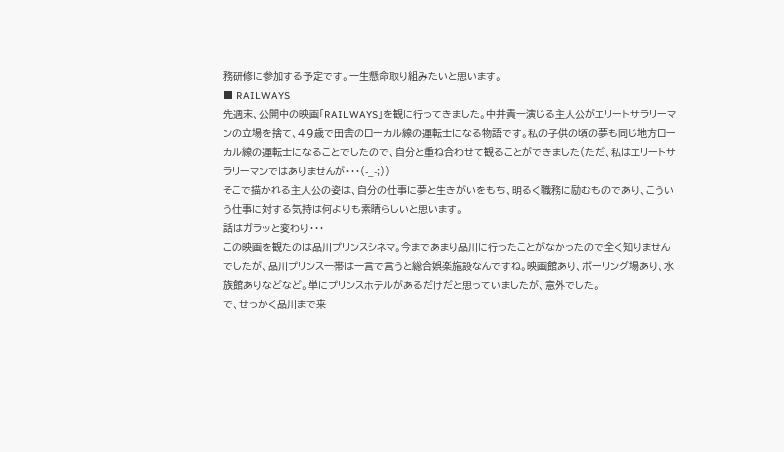務研修に参加する予定です。一生懸命取り組みたいと思います。
■ RAILWAYS
先週末、公開中の映画「RAILWAYS」を観に行ってきました。中井貴一演じる主人公がエリートサラリーマンの立場を捨て、49歳で田舎のローカル線の運転士になる物語です。私の子供の頃の夢も同じ地方ローカル線の運転士になることでしたので、自分と重ね合わせて観ることができました(ただ、私はエリートサラリーマンではありませんが・・・(-_-;))
そこで描かれる主人公の姿は、自分の仕事に夢と生きがいをもち、明るく職務に励むものであり、こういう仕事に対する気持は何よりも素晴らしいと思います。
話はガラッと変わり・・・
この映画を観たのは品川プリンスシネマ。今まであまり品川に行ったことがなかったので全く知りませんでしたが、品川プリンス一帯は一言で言うと総合娯楽施設なんですね。映画館あり、ボーリング場あり、水族館ありなどなど。単にプリンスホテルがあるだけだと思っていましたが、意外でした。
で、せっかく品川まで来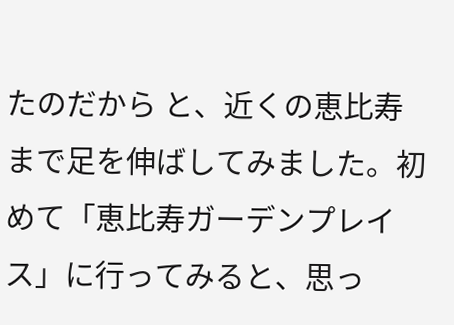たのだから と、近くの恵比寿まで足を伸ばしてみました。初めて「恵比寿ガーデンプレイス」に行ってみると、思っ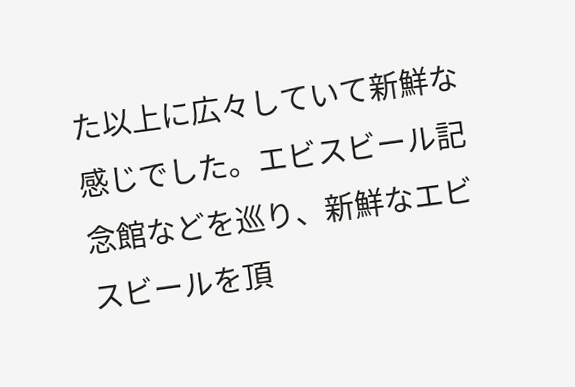た以上に広々していて新鮮な感じでした。エビスビール記念館などを巡り、新鮮なエビスビールを頂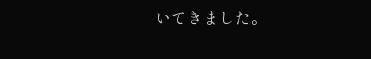いてきました。